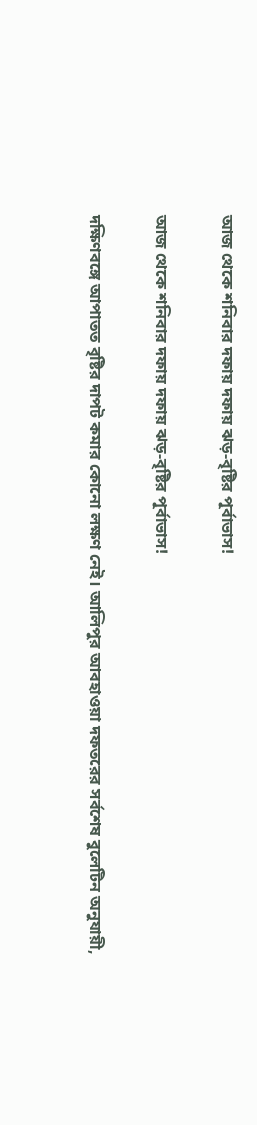আজ থেকে শনিবার দফায় দফায় ঝড়-বৃষ্টির পূর্বাভাস!

আজ থেকে শনিবার দফায় দফায় ঝড়-বৃষ্টির পূর্বাভাস!

দক্ষিণবঙ্গে আপাতত বৃষ্টির দাপট কমার কোনো লক্ষণ নেই। আলিপুর আবহাওয়া দফতরের সর্বশেষ বুলেটিন অনুযায়ী,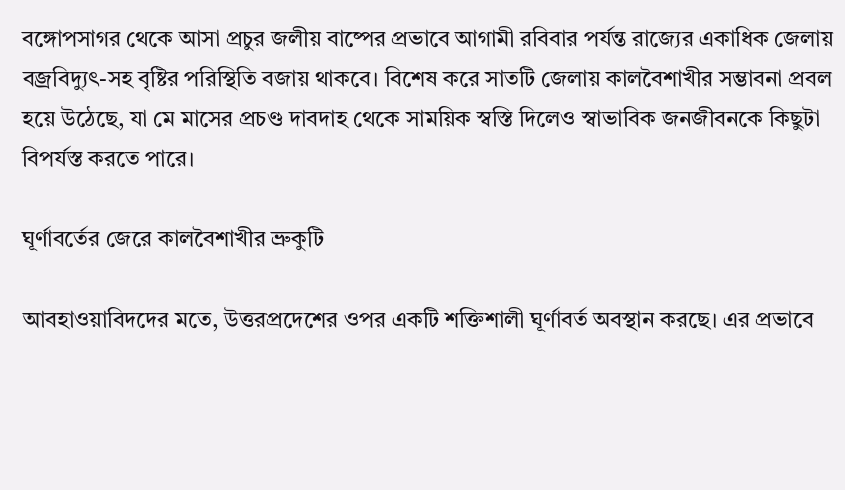বঙ্গোপসাগর থেকে আসা প্রচুর জলীয় বাষ্পের প্রভাবে আগামী রবিবার পর্যন্ত রাজ্যের একাধিক জেলায় বজ্রবিদ্যুৎ-সহ বৃষ্টির পরিস্থিতি বজায় থাকবে। বিশেষ করে সাতটি জেলায় কালবৈশাখীর সম্ভাবনা প্রবল হয়ে উঠেছে, যা মে মাসের প্রচণ্ড দাবদাহ থেকে সাময়িক স্বস্তি দিলেও স্বাভাবিক জনজীবনকে কিছুটা বিপর্যস্ত করতে পারে।

ঘূর্ণাবর্তের জেরে কালবৈশাখীর ভ্রুকুটি

আবহাওয়াবিদদের মতে, উত্তরপ্রদেশের ওপর একটি শক্তিশালী ঘূর্ণাবর্ত অবস্থান করছে। এর প্রভাবে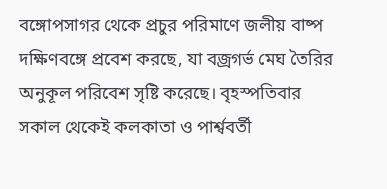বঙ্গোপসাগর থেকে প্রচুর পরিমাণে জলীয় বাষ্প দক্ষিণবঙ্গে প্রবেশ করছে, যা বজ্রগর্ভ মেঘ তৈরির অনুকূল পরিবেশ সৃষ্টি করেছে। বৃহস্পতিবার সকাল থেকেই কলকাতা ও পার্শ্ববর্তী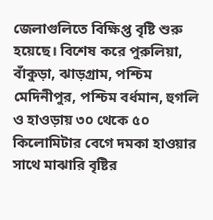জেলাগুলিতে বিক্ষিপ্ত বৃষ্টি শুরু হয়েছে। বিশেষ করে পুরুলিয়া, বাঁকুড়া, ঝাড়গ্রাম, পশ্চিম মেদিনীপুর, পশ্চিম বর্ধমান, হুগলি ও হাওড়ায় ৩০ থেকে ৫০ কিলোমিটার বেগে দমকা হাওয়ার সাথে মাঝারি বৃষ্টির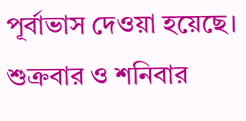পূর্বাভাস দেওয়া হয়েছে। শুক্রবার ও শনিবার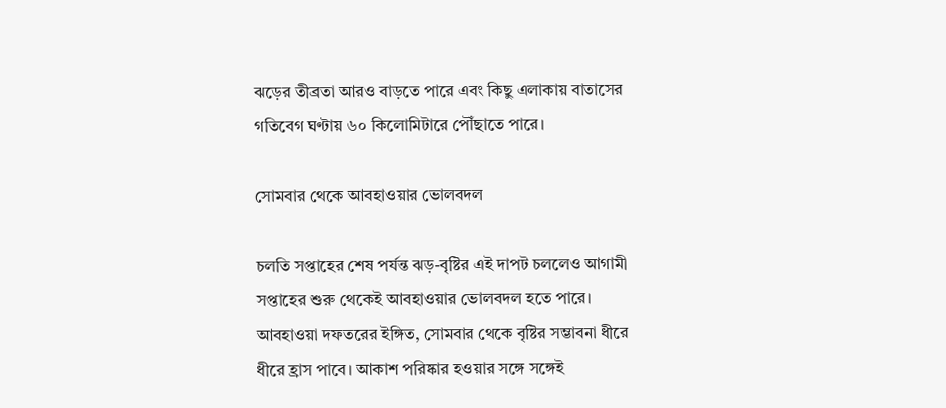ঝড়ের তীব্রতা আরও বাড়তে পারে এবং কিছু এলাকায় বাতাসের গতিবেগ ঘণ্টায় ৬০ কিলোমিটারে পৌঁছাতে পারে।

সোমবার থেকে আবহাওয়ার ভোলবদল

চলতি সপ্তাহের শেষ পর্যন্ত ঝড়-বৃষ্টির এই দাপট চললেও আগামী সপ্তাহের শুরু থেকেই আবহাওয়ার ভোলবদল হতে পারে। আবহাওয়া দফতরের ইঙ্গিত, সোমবার থেকে বৃষ্টির সম্ভাবনা ধীরে ধীরে হ্রাস পাবে। আকাশ পরিষ্কার হওয়ার সঙ্গে সঙ্গেই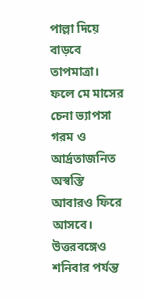পাল্লা দিয়ে বাড়বে তাপমাত্রা। ফলে মে মাসের চেনা ভ্যাপসা গরম ও আর্দ্রতাজনিত অস্বস্তি আবারও ফিরে আসবে। উত্তরবঙ্গেও শনিবার পর্যন্ত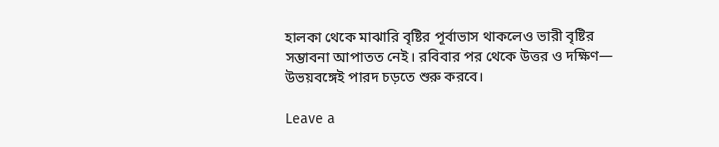হালকা থেকে মাঝারি বৃষ্টির পূর্বাভাস থাকলেও ভারী বৃষ্টির সম্ভাবনা আপাতত নেই। রবিবার পর থেকে উত্তর ও দক্ষিণ— উভয়বঙ্গেই পারদ চড়তে শুরু করবে।

Leave a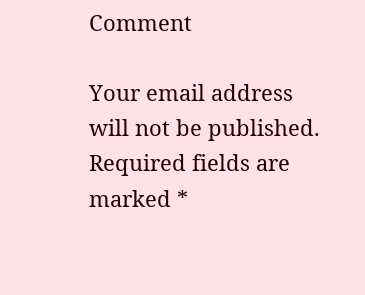Comment

Your email address will not be published. Required fields are marked *